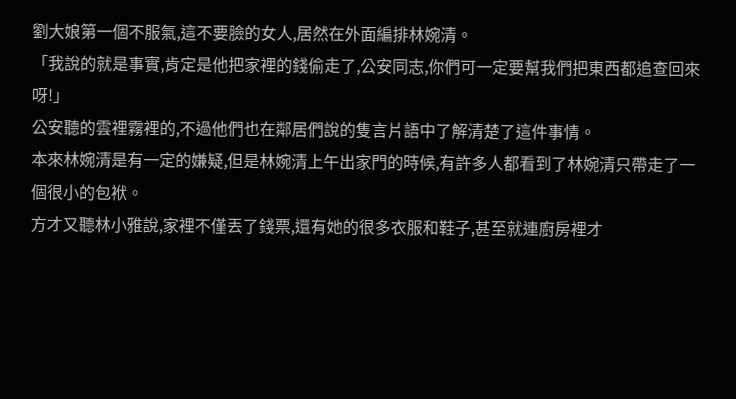劉大娘第一個不服氣,這不要臉的女人,居然在外面編排林婉清。
「我說的就是事實,肯定是他把家裡的錢偷走了,公安同志,你們可一定要幫我們把東西都追查回來呀!」
公安聽的雲裡霧裡的,不過他們也在鄰居們說的隻言片語中了解清楚了這件事情。
本來林婉清是有一定的嫌疑,但是林婉清上午出家門的時候,有許多人都看到了林婉清只帶走了一個很小的包袱。
方才又聽林小雅說,家裡不僅丟了錢票,還有她的很多衣服和鞋子,甚至就連廚房裡才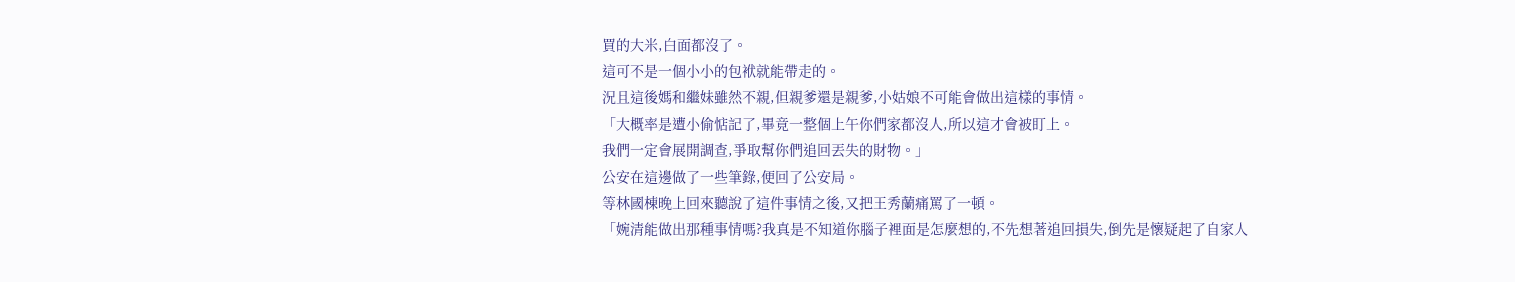買的大米,白面都沒了。
這可不是一個小小的包袱就能帶走的。
況且這後媽和繼妹雖然不親,但親爹還是親爹,小姑娘不可能會做出這樣的事情。
「大概率是遭小偷惦記了,畢竟一整個上午你們家都沒人,所以這才會被盯上。
我們一定會展開調查,爭取幫你們追回丟失的財物。」
公安在這邊做了一些筆錄,便回了公安局。
等林國棟晚上回來聽說了這件事情之後,又把王秀蘭痛罵了一頓。
「婉清能做出那種事情嗎?我真是不知道你腦子裡面是怎麼想的,不先想著追回損失,倒先是懷疑起了自家人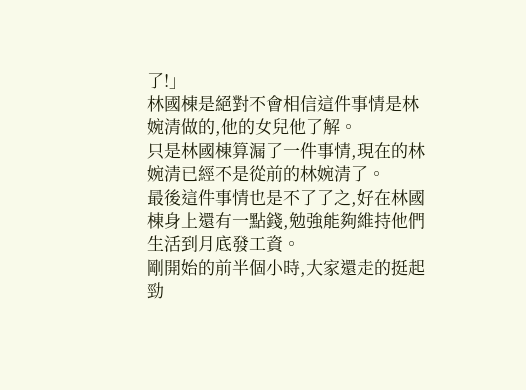了!」
林國棟是絕對不會相信這件事情是林婉清做的,他的女兒他了解。
只是林國棟算漏了一件事情,現在的林婉清已經不是從前的林婉清了。
最後這件事情也是不了了之,好在林國棟身上還有一點錢,勉強能夠維持他們生活到月底發工資。
剛開始的前半個小時,大家還走的挺起勁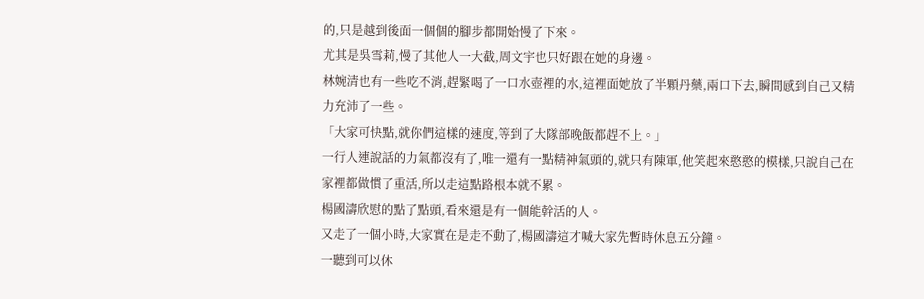的,只是越到後面一個個的腳步都開始慢了下來。
尤其是吳雪莉,慢了其他人一大截,周文宇也只好跟在她的身邊。
林婉清也有一些吃不消,趕緊喝了一口水壺裡的水,這裡面她放了半顆丹藥,兩口下去,瞬間感到自己又精力充沛了一些。
「大家可快點,就你們這樣的速度,等到了大隊部晚飯都趕不上。」
一行人連說話的力氣都沒有了,唯一還有一點精神氣頭的,就只有陳軍,他笑起來憨憨的模樣,只說自己在家裡都做慣了重活,所以走這點路根本就不累。
楊國濤欣慰的點了點頭,看來還是有一個能幹活的人。
又走了一個小時,大家實在是走不動了,楊國濤這才喊大家先暫時休息五分鐘。
一聽到可以休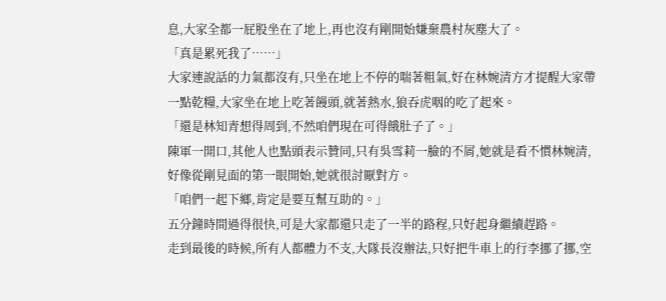息,大家全都一屁股坐在了地上,再也沒有剛開始嫌棄農村灰塵大了。
「真是累死我了……」
大家連說話的力氣都沒有,只坐在地上不停的喘著粗氣,好在林婉清方才提醒大家帶一點乾糧,大家坐在地上吃著饅頭,就著熱水,狼吞虎咽的吃了起來。
「還是林知青想得周到,不然咱們現在可得餓肚子了。」
陳軍一開口,其他人也點頭表示贊同,只有吳雪莉一臉的不屑,她就是看不慣林婉清,好像從剛見面的第一眼開始,她就很討厭對方。
「咱們一起下鄉,肯定是要互幫互助的。」
五分鐘時間過得很快,可是大家都還只走了一半的路程,只好起身繼續趕路。
走到最後的時候,所有人都體力不支,大隊長沒辦法,只好把牛車上的行李挪了挪,空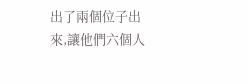出了兩個位子出來,讓他們六個人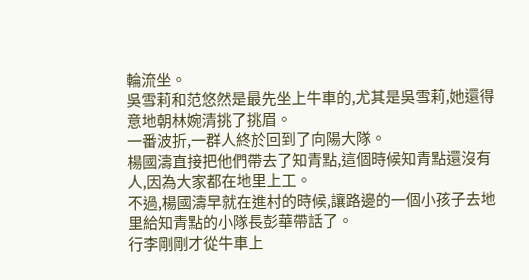輪流坐。
吳雪莉和范悠然是最先坐上牛車的,尤其是吳雪莉,她還得意地朝林婉清挑了挑眉。
一番波折,一群人終於回到了向陽大隊。
楊國濤直接把他們帶去了知青點,這個時候知青點還沒有人,因為大家都在地里上工。
不過,楊國濤早就在進村的時候,讓路邊的一個小孩子去地里給知青點的小隊長彭華帶話了。
行李剛剛才從牛車上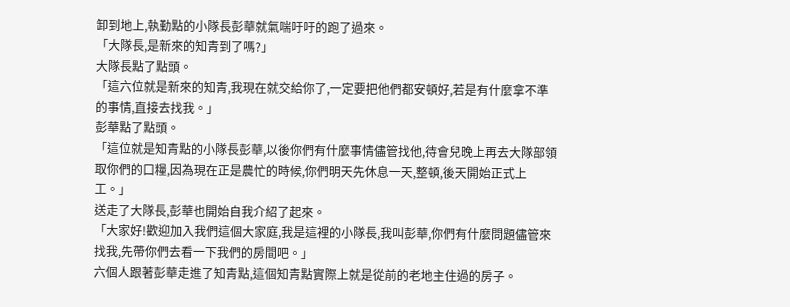卸到地上,執勤點的小隊長彭華就氣喘吁吁的跑了過來。
「大隊長,是新來的知青到了嗎?」
大隊長點了點頭。
「這六位就是新來的知青,我現在就交給你了,一定要把他們都安頓好,若是有什麼拿不準的事情,直接去找我。」
彭華點了點頭。
「這位就是知青點的小隊長彭華,以後你們有什麼事情儘管找他,待會兒晚上再去大隊部領取你們的口糧,因為現在正是農忙的時候,你們明天先休息一天,整頓,後天開始正式上工。」
送走了大隊長,彭華也開始自我介紹了起來。
「大家好!歡迎加入我們這個大家庭,我是這裡的小隊長,我叫彭華,你們有什麼問題儘管來找我,先帶你們去看一下我們的房間吧。」
六個人跟著彭華走進了知青點,這個知青點實際上就是從前的老地主住過的房子。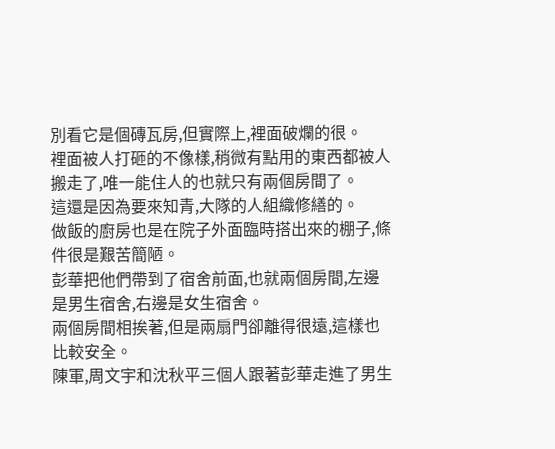別看它是個磚瓦房,但實際上,裡面破爛的很。
裡面被人打砸的不像樣,稍微有點用的東西都被人搬走了,唯一能住人的也就只有兩個房間了。
這還是因為要來知青,大隊的人組織修繕的。
做飯的廚房也是在院子外面臨時搭出來的棚子,條件很是艱苦簡陋。
彭華把他們帶到了宿舍前面,也就兩個房間,左邊是男生宿舍,右邊是女生宿舍。
兩個房間相挨著,但是兩扇門卻離得很遠,這樣也比較安全。
陳軍,周文宇和沈秋平三個人跟著彭華走進了男生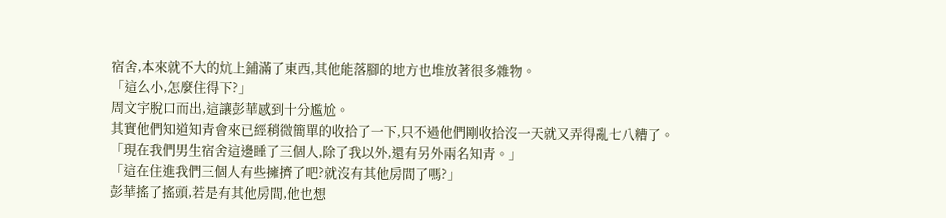宿舍,本來就不大的炕上鋪滿了東西,其他能落腳的地方也堆放著很多雜物。
「這么小,怎麼住得下?」
周文宇脫口而出,這讓彭華感到十分尷尬。
其實他們知道知青會來已經稍微簡單的收拾了一下,只不過他們剛收拾沒一天就又弄得亂七八糟了。
「現在我們男生宿舍這邊睡了三個人,除了我以外,還有另外兩名知青。」
「這在住進我們三個人有些擁擠了吧?就沒有其他房間了嗎?」
彭華搖了搖頭,若是有其他房間,他也想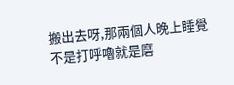搬出去呀,那兩個人晚上睡覺不是打呼嚕就是磨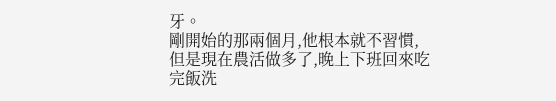牙。
剛開始的那兩個月,他根本就不習慣,但是現在農活做多了,晚上下班回來吃完飯洗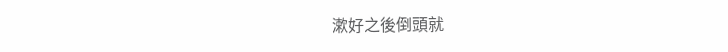漱好之後倒頭就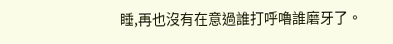睡,再也沒有在意過誰打呼嚕誰磨牙了。